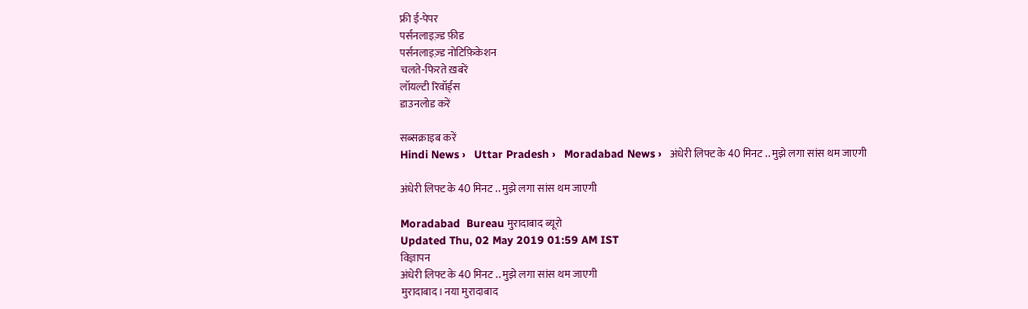फ्री ई-पेपर
पर्सनलाइज़्ड फ़ीड
पर्सनलाइज़्ड नोटिफ़िकेशन
चलते-फिरते ख़बरें
लॉयल्टी रिवॉर्ड्स
डाउनलोड करें

सब्सक्राइब करें
Hindi News ›   Uttar Pradesh ›   Moradabad News ›   अंधेरी लिफ्ट के 40 मिनट .. मुझे लगा सांस थम जाएगी

अंधेरी लिफ्ट के 40 मिनट .. मुझे लगा सांस थम जाएगी

Moradabad  Bureau मुरादाबाद ब्यूरो
Updated Thu, 02 May 2019 01:59 AM IST
विज्ञापन
अंधेरी लिफ्ट के 40 मिनट .. मुझे लगा सांस थम जाएगी
मुरादाबाद। नया मुरादाबाद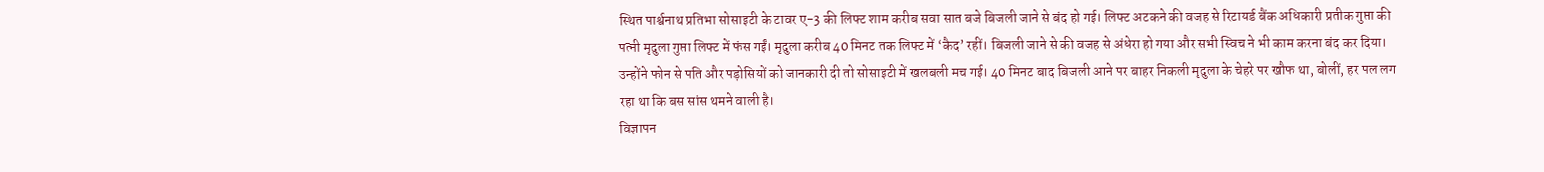स्थित पार्श्वनाथ प्रतिभा सोसाइटी के टावर ए-3 की लिफ्ट शाम करीब सवा सात बजे बिजली जाने से बंद हो गई। लिफ्ट अटकने की वजह से रिटायर्ड बैंक अधिकारी प्रतीक गुप्ता की पत्नी मृदुला गुप्ता लिफ्ट में फंस गईं। मृदुला करीब 40 मिनट तक लिफ्ट में ‘कैद’ रहीं। बिजली जाने से की वजह से अंधेरा हो गया और सभी स्विच ने भी काम करना बंद कर दिया। उन्होंने फोन से पति और पड़ोसियों को जानकारी दी तो सोसाइटी में खलबली मच गई। 40 मिनट बाद बिजली आने पर बाहर निकली मृदुला के चेहरे पर खौफ था, बोलीं, हर पल लग रहा था कि बस सांस थमने वाली है।
विज्ञापन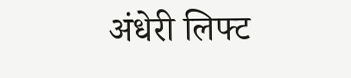अंधेरी लिफ्ट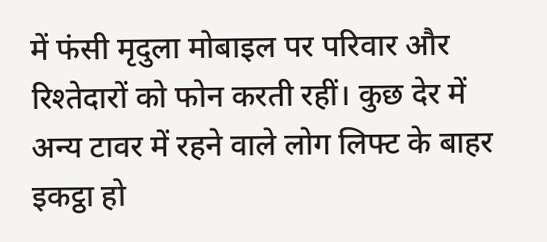में फंसी मृदुला मोबाइल पर परिवार और रिश्तेदारों को फोन करती रहीं। कुछ देर में अन्य टावर में रहने वाले लोग लिफ्ट के बाहर इकट्ठा हो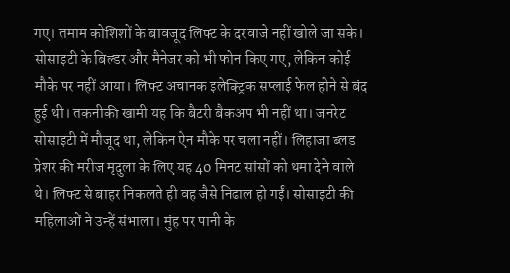गए। तमाम कोशिशों के बावजूद लिफ्ट के दरवाजे नहीं खोले जा सके। सोसाइटी के बिल्डर और मैनेजर को भी फोन किए गए, लेकिन कोई मौके पर नहीं आया। लिफ्ट अचानक इलेक्ट्रिक सप्लाई फेल होने से बंद हुई थी। तकनीकी खामी यह कि बैटरी बैकअप भी नहीं था। जनरेट सोसाइटी में मौजूद था, लेकिन ऐन मौके पर चला नहीं। लिहाजा ब्लड प्रेशर की मरीज मृदुला के लिए यह 40 मिनट सांसों को थमा देने वाले थे। लिफ्ट से बाहर निकलते ही वह जैसे निढाल हो गईं। सोसाइटी की महिलाओं ने उन्हें संभाला। मुंह पर पानी के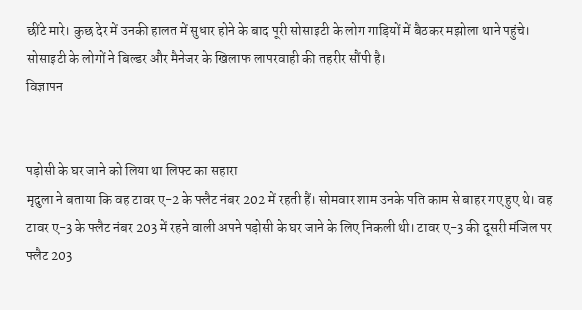छींटे मारे। कुछ देर में उनकी हालत में सुधार होने के बाद पूरी सोसाइटी के लोग गाड़ियों में बैठकर मझोला थाने पहुंचे। सोसाइटी के लोगों ने बिल्डर और मैनेजर के खिलाफ लापरवाही की तहरीर सौंपी है।
विज्ञापन


पड़ोसी के घर जाने को लिया था लिफ्ट का सहारा
मृदुला ने बताया कि वह टावर ए-2 के फ्लैट नंबर 202 में रहती हैं। सोमवार शाम उनके पति काम से बाहर गए हुए थे। वह टावर ए-3 के फ्लैट नंबर 203 में रहने वाली अपने पड़ोसी के घर जाने के लिए निकली थी। टावर ए-3 की दूसरी मंजिल पर फ्लैट 203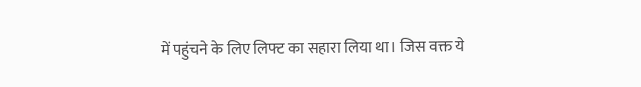में पहुंचने के लिए लिफ्ट का सहारा लिया था। जिस वक्त ये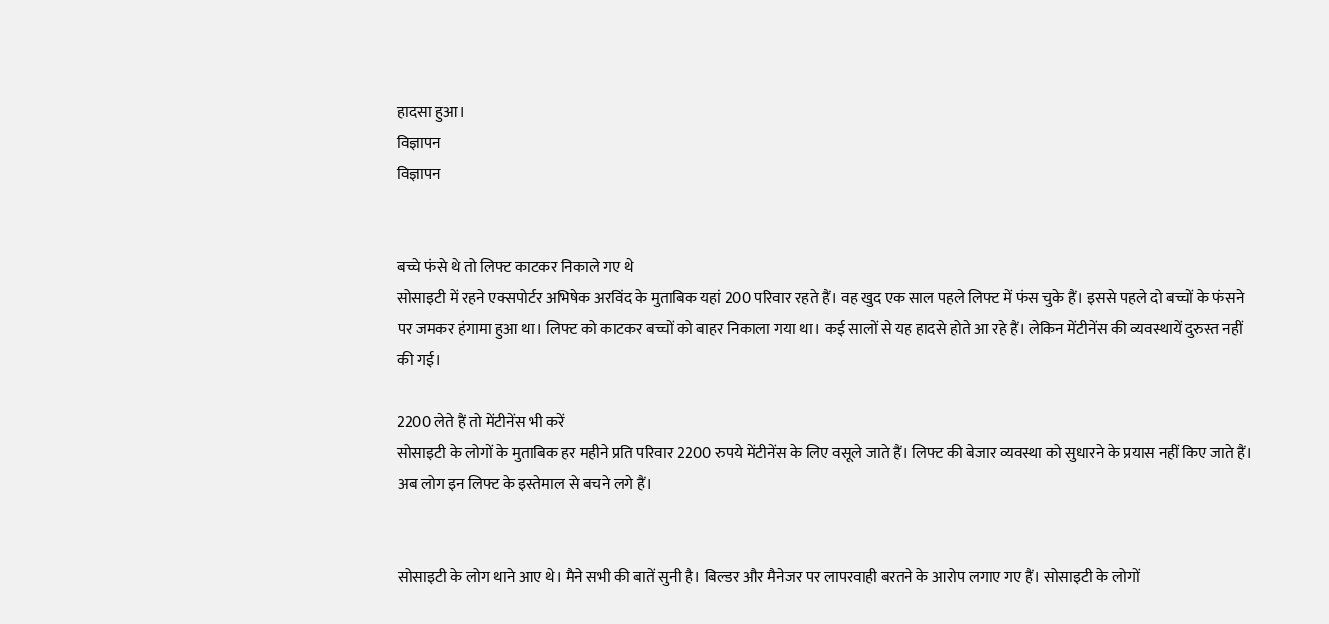हादसा हुआ।
विज्ञापन
विज्ञापन


बच्चे फंसे थे तो लिफ्ट काटकर निकाले गए थे
सोसाइटी में रहने एक्सपोर्टर अभिषेक अरविंद के मुताबिक यहां 200 परिवार रहते हैं। वह खुद एक साल पहले लिफ्ट में फंस चुके हैं। इससे पहले दो बच्चों के फंसने पर जमकर हंगामा हुआ था। लिफ्ट को काटकर बच्चों को बाहर निकाला गया था। कई सालों से यह हादसे होते आ रहे हैं। लेकिन मेंटीनेंस की व्यवस्थायें दुरुस्त नहीं की गई।

2200 लेते हैं तो मेंटीनेंस भी करें
सोसाइटी के लोगों के मुताबिक हर महीने प्रति परिवार 2200 रुपये मेंटीनेंस के लिए वसूले जाते हैं। लिफ्ट की बेजार व्यवस्था को सुधारने के प्रयास नहीं किए जाते हैं। अब लोग इन लिफ्ट के इस्तेमाल से बचने लगे हैं।


सोसाइटी के लोग थाने आए थे। मैने सभी की बातें सुनी है। बिल्डर और मैनेजर पर लापरवाही बरतने के आरोप लगाए गए हैं। सोसाइटी के लोगों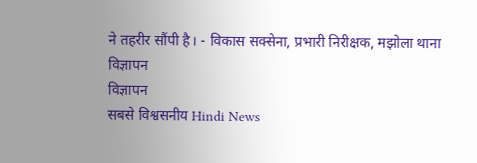ने तहरीर सौंपी है। - विकास सक्सेना, प्रभारी निरीक्षक, मझोला थाना
विज्ञापन
विज्ञापन
सबसे विश्वसनीय Hindi News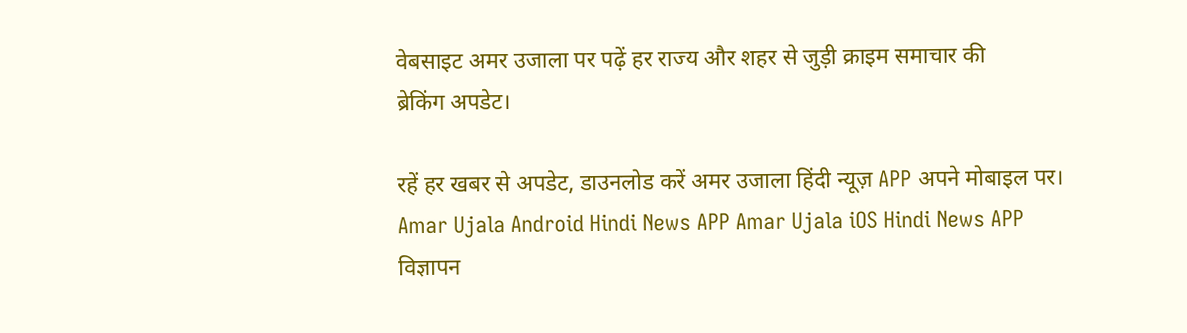वेबसाइट अमर उजाला पर पढ़ें हर राज्य और शहर से जुड़ी क्राइम समाचार की
ब्रेकिंग अपडेट।

रहें हर खबर से अपडेट, डाउनलोड करें अमर उजाला हिंदी न्यूज़ APP अपने मोबाइल पर।
Amar Ujala Android Hindi News APP Amar Ujala iOS Hindi News APP
विज्ञापन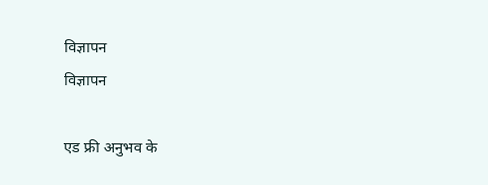विज्ञापन
विज्ञापन

एड फ्री अनुभव के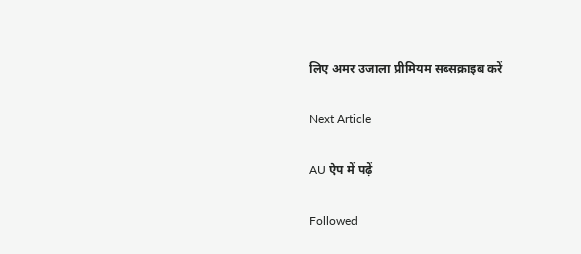लिए अमर उजाला प्रीमियम सब्सक्राइब करें

Next Article

AU ऐप में पढ़ें

Followed